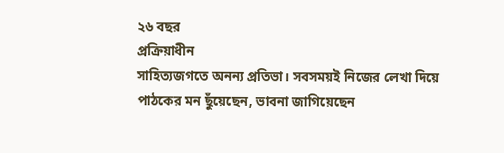২৬ বছর
প্রক্রিয়াধীন
সাহিত্যজগতে অনন্য প্রতিভা। সবসময়ই নিজের লেখা দিয়ে পাঠকের মন ছুঁয়েছেন, ভাবনা জাগিয়েছেন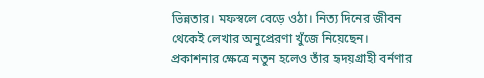ভিন্নতার। মফস্বলে বেড়ে ওঠা। নিত্য দিনের জীবন থেকেই লেখার অনুপ্রেরণা খুঁজে নিয়েছেন। প্রকাশনার ক্ষেত্রে নতুন হলেও তাঁর হৃদয়গ্রাহী বর্নণার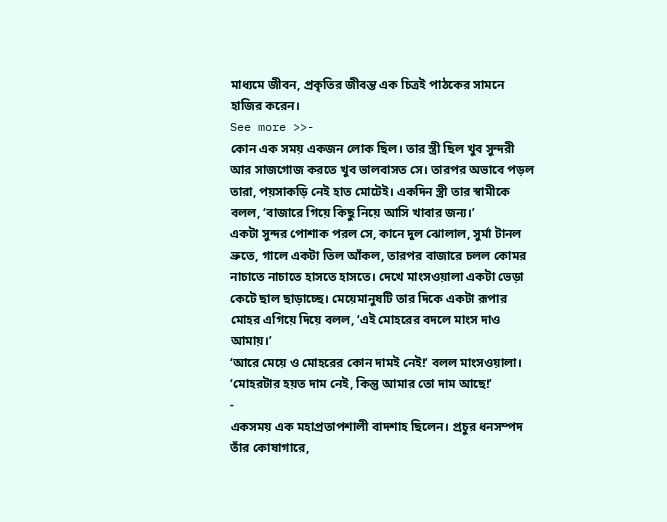মাধ্যমে জীবন, প্রকৃতির জীবন্ত এক চিত্রই পাঠকের সামনে হাজির করেন।
See more >>-
কোন এক সময় একজন লোক ছিল। তার স্ত্রী ছিল খুব সুন্দরী আর সাজগোজ করতে খুব ভালবাসত সে। তারপর অভাবে পড়ল তারা, পয়সাকড়ি নেই হাত মোটেই। একদিন স্ত্রী তার স্বামীকে বলল, ‘বাজারে গিয়ে কিছু নিয়ে আসি খাবার জন্য।’
একটা সুন্দর পোশাক পরল সে, কানে দুল ঝোলাল, সুর্মা টানল ভ্রুতে, গালে একটা তিল আঁকল, তারপর বাজারে চলল কোমর নাচাতে নাচাতে হাসতে হাসতে। দেখে মাংসওয়ালা একটা ভেড়া কেটে ছাল ছাড়াচ্ছে। মেয়েমানুষটি তার দিকে একটা রূপার মোহর এগিয়ে দিয়ে বলল, ‘এই মোহরের বদলে মাংস দাও আমায়।’
‘আরে মেয়ে ও মোহরের কোন দামই নেই!’ বলল মাংসওয়ালা।
‘মোহরটার হয়ত দাম নেই, কিন্তু আমার তো দাম আছে!’
-
একসময় এক মহাপ্রতাপশালী বাদশাহ ছিলেন। প্রচুর ধনসম্পদ তাঁর কোষাগারে,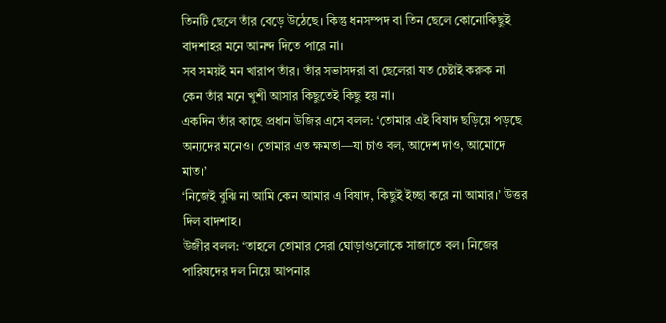তিনটি ছেলে তাঁর বেড়ে উঠেছে। কিন্তু ধনসম্পদ বা তিন ছেলে কোনোকিছুই বাদশাহর মনে আনন্দ দিতে পারে না।
সব সময়ই মন খারাপ তাঁর। তাঁর সভাসদরা বা ছেলেরা যত চেষ্টাই করুক না কেন তাঁর মনে খুশী আসার কিছুতেই কিছু হয় না।
একদিন তাঁর কাছে প্রধান উজির এসে বলল: ‘তোমার এই বিষাদ ছড়িয়ে পড়ছে অন্যদের মনেও। তোমার এত ক্ষমতা—যা চাও বল, আদেশ দাও, আমোদে মাত।’
‘নিজেই বুঝি না আমি কেন আমার এ বিষাদ, কিছুই ইচ্ছা করে না আমার।’ উত্তর দিল বাদশাহ।
উজীর বলল: ‘তাহলে তোমার সেরা ঘোড়াগুলোকে সাজাতে বল। নিজের পারিষদের দল নিয়ে আপনার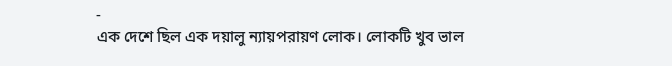-
এক দেশে ছিল এক দয়ালু ন্যায়পরায়ণ লোক। লোকটি খুব ভাল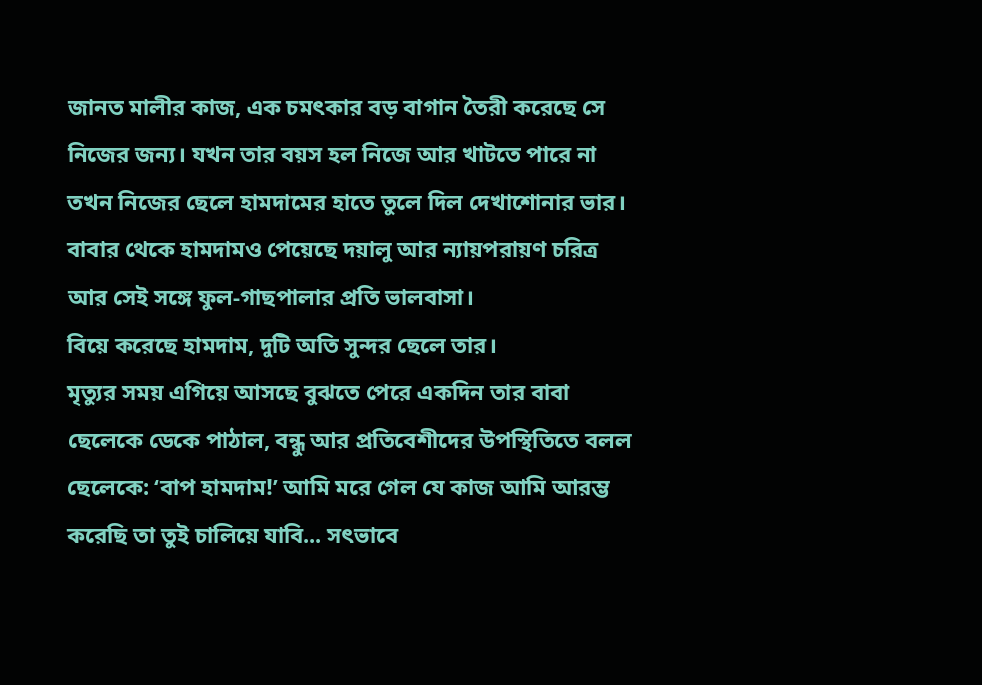জানত মালীর কাজ, এক চমৎকার বড় বাগান তৈরী করেছে সে নিজের জন্য। যখন তার বয়স হল নিজে আর খাটতে পারে না তখন নিজের ছেলে হামদামের হাতে তুলে দিল দেখাশোনার ভার। বাবার থেকে হামদামও পেয়েছে দয়ালু আর ন্যায়পরায়ণ চরিত্র আর সেই সঙ্গে ফুল-গাছপালার প্রতি ভালবাসা।
বিয়ে করেছে হামদাম, দুটি অতি সুন্দর ছেলে তার।
মৃত্যুর সময় এগিয়ে আসছে বুঝতে পেরে একদিন তার বাবা ছেলেকে ডেকে পাঠাল, বন্ধু আর প্রতিবেশীদের উপস্থিতিতে বলল ছেলেকে: ‘বাপ হামদাম!’ আমি মরে গেল যে কাজ আমি আরম্ভ করেছি তা তুই চালিয়ে যাবি... সৎভাবে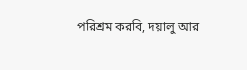পরিশ্রম করবি, দয়ালু আর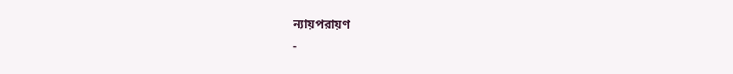ন্যায়পরায়ণ
-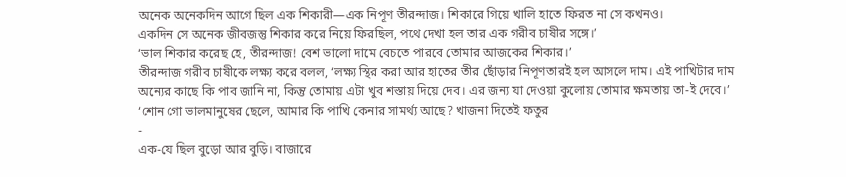অনেক অনেকদিন আগে ছিল এক শিকারী—এক নিপূণ তীরন্দাজ। শিকারে গিয়ে খালি হাতে ফিরত না সে কখনও।
একদিন সে অনেক জীবজন্তু শিকার করে নিয়ে ফিরছিল, পথে দেখা হল তার এক গরীব চাষীর সঙ্গে।’
‘ভাল শিকার করেছ হে, তীরন্দাজ! বেশ ভালো দামে বেচতে পারবে তোমার আজকের শিকার।’
তীরন্দাজ গরীব চাষীকে লক্ষ্য করে বলল, ‘লক্ষ্য স্থির করা আর হাতের তীর ছোঁড়ার নিপূণতারই হল আসলে দাম। এই পাখিটার দাম অন্যের কাছে কি পাব জানি না, কিন্তু তোমায় এটা খুব শস্তায় দিয়ে দেব। এর জন্য যা দেওয়া কুলোয় তোমার ক্ষমতায় তা-ই দেবে।’
‘শোন গো ভালমানুষের ছেলে, আমার কি পাখি কেনার সামর্থ্য আছে? খাজনা দিতেই ফতুর
-
এক-যে ছিল বুড়ো আর বুড়ি। বাজারে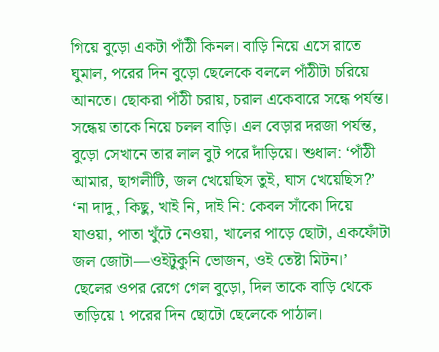গিয়ে বুড়ো একটা পাঁঠী কিনল। বাড়ি নিয়ে এসে রাতে ঘুমাল, পরের দিন বুড়ো ছেলেকে বললে পাঁঠীটা চরিয়ে আনতে। ছোকরা পাঁঠী চরায়, চরাল একেবারে সন্ধে পর্যন্ত। সন্ধেয় তাকে নিয়ে চলল বাড়ি। এল বেড়ার দরজা পর্যন্ত, বুড়ো সেখানে তার লাল বুট পরে দাঁড়িয়ে। শুধাল: ‘পাঁঠী আমার, ছাগলীটি, জল খেয়েছিস তুই, ঘাস খেয়েছিস?’
‘না দাদু, কিছু, খাই নি, দাই নি: কেবল সাঁকো দিয়ে যাওয়া, পাতা খুঁটে নেওয়া, খালের পাড়ে ছোটা, একফোঁটা জল জোটা—ওইটুকুনি ভোজন, ওই তেষ্টা মিটন।’
ছেলের ওপর রেগে গেল বুড়ো, দিল তাকে বাড়ি থেকে তাড়িয়ে ৷ পরের দিন ছোটো ছেলেকে পাঠাল।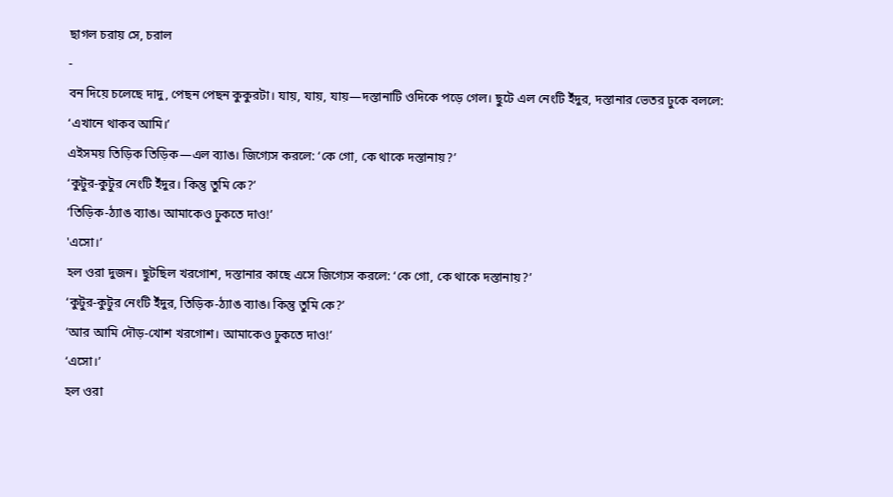ছাগল চরায় সে, চরাল
-
বন দিয়ে চলেছে দাদু, পেছন পেছন কুকুরটা। যায়, যায়, যায়—দস্তানাটি ওদিকে পড়ে গেল। ছুটে এল নেংটি ইঁদুর, দস্তানার ভেতর ঢুকে বললে: ‘এখানে থাকব আমি।’
এইসময় তিড়িক তিড়িক—এল ব্যাঙ। জিগ্যেস করলে: ‘কে গো, কে থাকে দস্তানায়?’
‘কুটুর-কুটুর নেংটি ইঁদুর। কিন্তু তুমি কে?’
‘তিড়িক-ঠ্যাঙ ব্যাঙ। আমাকেও ঢুকতে দাও!’
'এসো।’
হল ওরা দুজন। ছুটছিল খরগোশ, দস্তানার কাছে এসে জিগ্যেস করলে: ‘কে গো, কে থাকে দস্তানায়?’
‘কুটুর-কুটুর নেংটি ইঁদুর, তিড়িক-ঠ্যাঙ ব্যাঙ। কিন্তু তুমি কে?’
‘আর আমি দৌড়-খোশ খরগোশ। আমাকেও ঢুকতে দাও!’
‘এসো।’
হল ওরা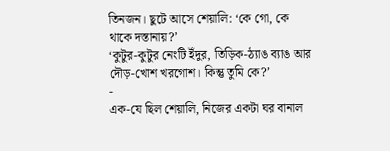তিনজন। ছুটে আসে শেয়ালি: ‘কে গো, কে থাকে দস্তানায়?’
‘কুটুর-কুটুর নেংটি ইঁদুর, তিড়িক-ঠ্যাঙ ব্যাঙ আর দৌড়-খোশ খরগোশ। কিন্তু তুমি কে?’
-
এক-যে ছিল শেয়ালি, নিজের একটা ঘর বানাল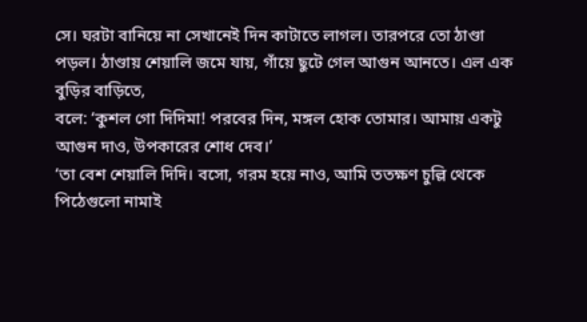সে। ঘরটা বানিয়ে না সেখানেই দিন কাটাতে লাগল। তারপরে তো ঠাণ্ডা পড়ল। ঠাণ্ডায় শেয়ালি জমে যায়, গাঁয়ে ছুটে গেল আগুন আনতে। এল এক বুড়ির বাড়িতে,
বলে: ‘কুশল গো দিদিমা! পরবের দিন, মঙ্গল হোক তোমার। আমায় একটু আগুন দাও, উপকারের শোধ দেব।’
‘তা বেশ শেয়ালি দিদি। বসো, গরম হয়ে নাও, আমি ততক্ষণ চুল্লি থেকে পিঠেগুলো নামাই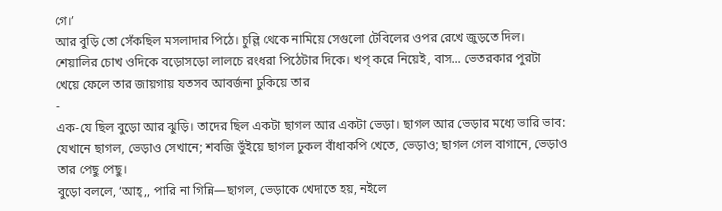গে।’
আর বুড়ি তো সেঁকছিল মসলাদার পিঠে। চুল্লি থেকে নামিয়ে সেগুলো টেবিলের ওপর রেখে জুড়তে দিল। শেয়ালির চোখ ওদিকে বড়োসড়ো লালচে রংধরা পিঠেটার দিকে। খপ্ করে নিয়েই, বাস... ভেতরকার পুরটা খেয়ে ফেলে তার জায়গায় যতসব আবর্জনা ঢুকিয়ে তার
-
এক-যে ছিল বুড়ো আর ঝুড়ি। তাদের ছিল একটা ছাগল আর একটা ভেড়া। ছাগল আর ভেড়ার মধ্যে ভারি ভাব: যেখানে ছাগল, ভেড়াও সেখানে; শবজি ভুঁইয়ে ছাগল ঢুকল বাঁধাকপি খেতে, ভেড়াও; ছাগল গেল বাগানে, ভেড়াও তার পেছু পেছু।
বুড়ো বললে, ‘আহ্,, পারি না গিন্নি—ছাগল, ভেড়াকে খেদাতে হয়, নইলে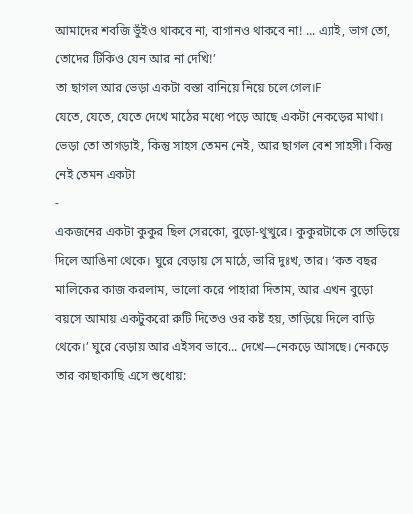আমাদের শবজি ভুঁইও থাকবে না, বাগানও থাকবে না! ... এ্যাই, ভাগ তো, তোদের টিকিও যেন আর না দেখি!’
তা ছাগল আর ভেড়া একটা বস্তা বানিয়ে নিয়ে চলে গেল।F
যেতে, যেতে, যেতে দেখে মাঠের মধ্যে পড়ে আছে একটা নেকড়ের মাথা। ভেড়া তো তাগড়াই, কিন্তু সাহস তেমন নেই, আর ছাগল বেশ সাহসী। কিন্তু নেই তেমন একটা
-
একজনের একটা কুকুর ছিল সেরকো, বুড়ো-থুত্থুরে। কুকুরটাকে সে তাড়িয়ে দিলে আঙিনা থেকে। ঘুরে বেড়ায় সে মাঠে, ভারি দুঃখ, তার। ‘কত বছর মালিকের কাজ করলাম, ভালো করে পাহারা দিতাম, আর এখন বুড়ো বয়সে আমায় একটুকরো রুটি দিতেও ওর কষ্ট হয়, তাড়িয়ে দিলে বাড়ি থেকে।’ ঘুরে বেড়ায় আর এইসব ভাবে... দেখে—নেকড়ে আসছে। নেকড়ে তার কাছাকাছি এসে শুধোয়: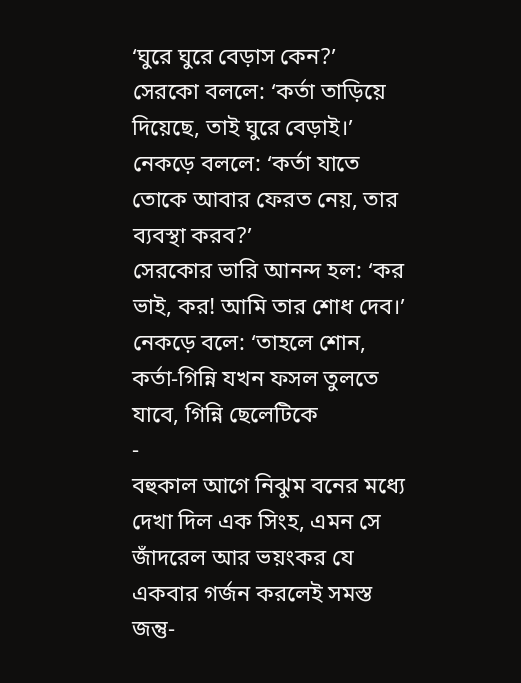‘ঘুরে ঘুরে বেড়াস কেন?’
সেরকো বললে: ‘কর্তা তাড়িয়ে দিয়েছে, তাই ঘুরে বেড়াই।’
নেকড়ে বললে: ‘কর্তা যাতে তোকে আবার ফেরত নেয়, তার ব্যবস্থা করব?’
সেরকোর ভারি আনন্দ হল: ‘কর ভাই, কর! আমি তার শোধ দেব।’
নেকড়ে বলে: ‘তাহলে শোন, কর্তা-গিন্নি যখন ফসল তুলতে যাবে, গিন্নি ছেলেটিকে
-
বহুকাল আগে নিঝুম বনের মধ্যে দেখা দিল এক সিংহ, এমন সে জাঁদরেল আর ভয়ংকর যে একবার গর্জন করলেই সমস্ত জন্তু-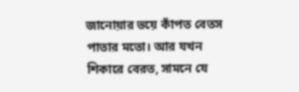জানোয়ার ভয়ে কাঁপত বেতস পাতার মতো। আর যখন শিকারে বেরত, সামনে যে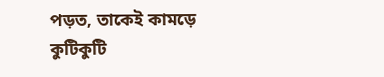পড়ত, তাকেই কামড়ে কুটিকুটি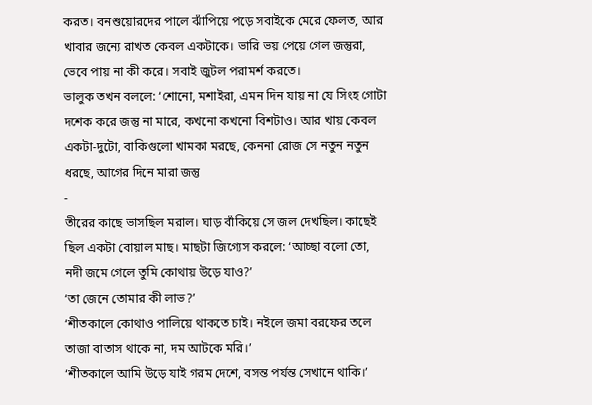করত। বনশুয়োরদের পালে ঝাঁপিয়ে পড়ে সবাইকে মেরে ফেলত, আর খাবার জন্যে রাখত কেবল একটাকে। ভারি ভয় পেয়ে গেল জন্তুরা, ভেবে পায় না কী করে। সবাই জুটল পরামর্শ করতে।
ভালুক তখন বললে: ‘শোনো, মশাইরা, এমন দিন যায় না যে সিংহ গোটা দশেক করে জন্তু না মারে, কখনো কখনো বিশটাও। আর খায় কেবল একটা-দুটো, বাকিগুলো খামকা মরছে, কেননা রোজ সে নতুন নতুন ধরছে, আগের দিনে মারা জন্তু
-
তীরের কাছে ভাসছিল মরাল। ঘাড় বাঁকিয়ে সে জল দেখছিল। কাছেই ছিল একটা বোয়াল মাছ। মাছটা জিগ্যেস করলে: ‘আচ্ছা বলো তো, নদী জমে গেলে তুমি কোথায় উড়ে যাও?’
‘তা জেনে তোমার কী লাভ?’
‘শীতকালে কোথাও পালিয়ে থাকতে চাই। নইলে জমা বরফের তলে তাজা বাতাস থাকে না, দম আটকে মরি।’
‘শীতকালে আমি উড়ে যাই গরম দেশে, বসন্ত পর্যন্ত সেখানে থাকি।’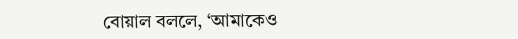বোয়াল বললে, ‘আমাকেও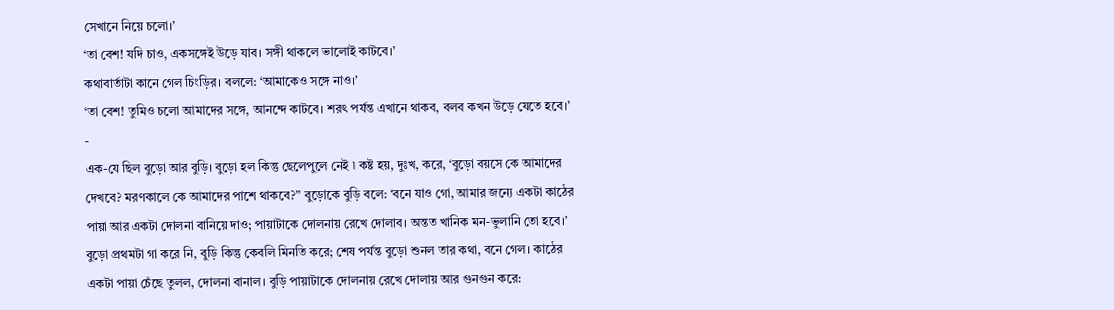সেখানে নিয়ে চলো।’
‘তা বেশ! যদি চাও, একসঙ্গেই উড়ে যাব। সঙ্গী থাকলে ভালোই কাটবে।’
কথাবার্তাটা কানে গেল চিংড়ির। বললে: ‘আমাকেও সঙ্গে নাও।’
‘তা বেশ! তুমিও চলো আমাদের সঙ্গে, আনন্দে কাটবে। শরৎ পর্যন্ত এখানে থাকব, বলব কখন উড়ে যেতে হবে।’
-
এক-যে ছিল বুড়ো আর বুড়ি। বুড়ো হল কিন্তু ছেলেপুলে নেই ৷ কষ্ট হয়, দুঃখ, করে, ‘বুড়ো বয়সে কে আমাদের দেখবে? মরণকালে কে আমাদের পাশে থাকবে?” বুড়োকে বুড়ি বলে: ‘বনে যাও গো, আমার জন্যে একটা কাঠের পায়া আর একটা দোলনা বানিয়ে দাও; পায়াটাকে দোলনায় রেখে দোলাব। অন্তত খানিক মন-ভুলানি তো হবে।’
বুড়ো প্রথমটা গা করে নি, বুড়ি কিন্তু কেবলি মিনতি করে; শেষ পর্যন্ত বুড়ো শুনল তার কথা, বনে গেল। কাঠের একটা পায়া চেঁছে তুলল, দোলনা বানাল। বুড়ি পায়াটাকে দোলনায় রেখে দোলায় আর গুনগুন করে: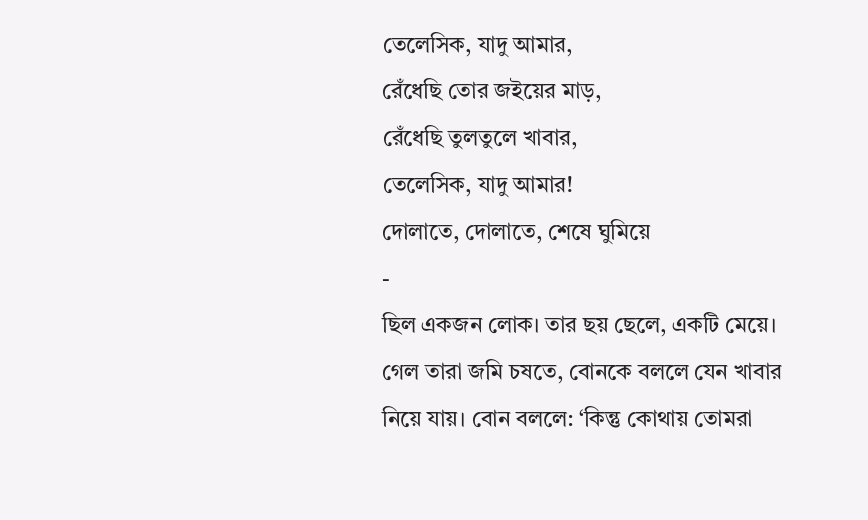তেলেসিক, যাদু আমার,
রেঁধেছি তোর জইয়ের মাড়,
রেঁধেছি তুলতুলে খাবার,
তেলেসিক, যাদু আমার!
দোলাতে, দোলাতে, শেষে ঘুমিয়ে
-
ছিল একজন লোক। তার ছয় ছেলে, একটি মেয়ে।
গেল তারা জমি চষতে, বোনকে বললে যেন খাবার নিয়ে যায়। বোন বললে: ‘কিন্তু কোথায় তোমরা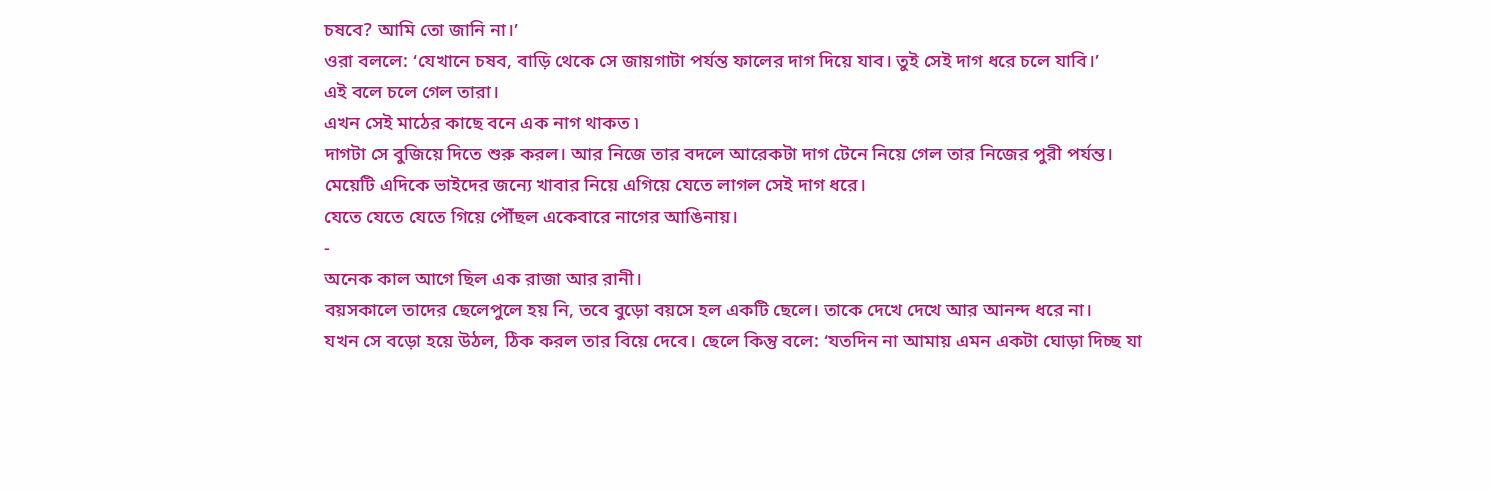চষবে? আমি তো জানি না।’
ওরা বললে: ‘যেখানে চষব, বাড়ি থেকে সে জায়গাটা পর্যন্ত ফালের দাগ দিয়ে যাব। তুই সেই দাগ ধরে চলে যাবি।’
এই বলে চলে গেল তারা।
এখন সেই মাঠের কাছে বনে এক নাগ থাকত ৷
দাগটা সে বুজিয়ে দিতে শুরু করল। আর নিজে তার বদলে আরেকটা দাগ টেনে নিয়ে গেল তার নিজের পুরী পর্যন্ত।
মেয়েটি এদিকে ভাইদের জন্যে খাবার নিয়ে এগিয়ে যেতে লাগল সেই দাগ ধরে।
যেতে যেতে যেতে গিয়ে পৌঁছল একেবারে নাগের আঙিনায়।
-
অনেক কাল আগে ছিল এক রাজা আর রানী।
বয়সকালে তাদের ছেলেপুলে হয় নি, তবে বুড়ো বয়সে হল একটি ছেলে। তাকে দেখে দেখে আর আনন্দ ধরে না।
যখন সে বড়ো হয়ে উঠল, ঠিক করল তার বিয়ে দেবে। ছেলে কিন্তু বলে: ‘যতদিন না আমায় এমন একটা ঘোড়া দিচ্ছ যা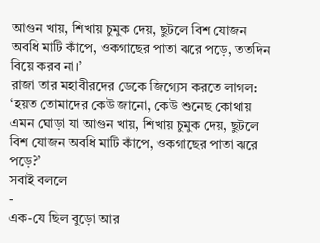আগুন খায়, শিখায় চুমুক দেয়, ছুটলে বিশ যোজন অবধি মাটি কাঁপে, ওকগাছের পাতা ঝরে পড়ে, ততদিন বিয়ে করব না।’
রাজা তার মহাবীরদের ডেকে জিগ্যেস করতে লাগল: ‘হয়ত তোমাদের কেউ জানো, কেউ শুনেছ কোথায় এমন ঘোড়া যা আগুন খায়, শিখায় চুমুক দেয়, ছুটলে বিশ যোজন অবধি মাটি কাঁপে, ওকগাছের পাতা ঝরে পড়ে?’
সবাই বললে
-
এক-যে ছিল বুড়ো আর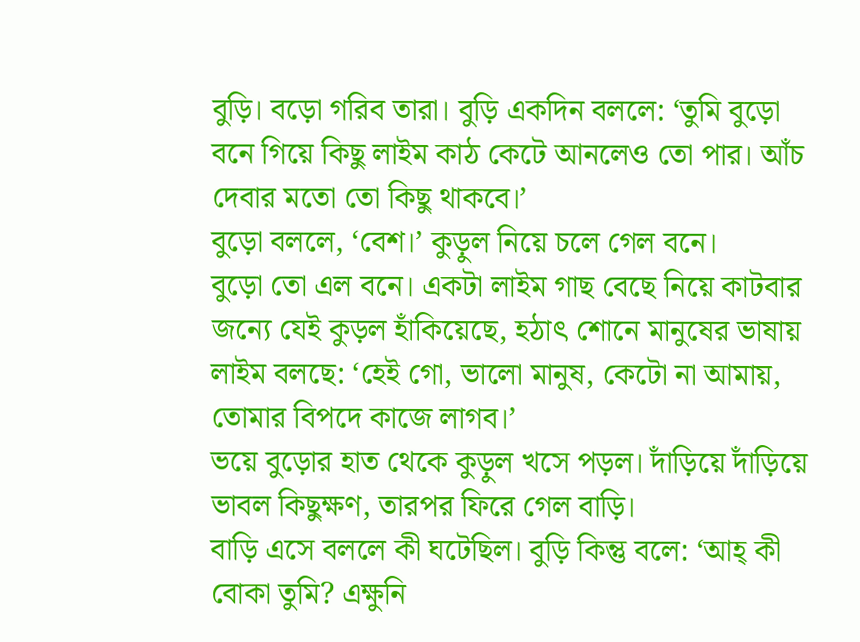বুড়ি। বড়ো গরিব তারা। বুড়ি একদিন বললে: ‘তুমি বুড়ো বনে গিয়ে কিছু লাইম কাঠ কেটে আনলেও তো পার। আঁচ দেবার মতো তো কিছু থাকবে।’
বুড়ো বললে, ‘বেশ।’ কুড়ুল নিয়ে চলে গেল বনে।
বুড়ো তো এল বনে। একটা লাইম গাছ বেছে নিয়ে কাটবার জন্যে যেই কুড়ল হাঁকিয়েছে, হঠাৎ শোনে মানুষের ভাষায় লাইম বলছে: ‘হেই গো, ভালো মানুষ, কেটো না আমায়, তোমার বিপদে কাজে লাগব।’
ভয়ে বুড়োর হাত থেকে কুড়ুল খসে পড়ল। দাঁড়িয়ে দাঁড়িয়ে ভাবল কিছুক্ষণ, তারপর ফিরে গেল বাড়ি।
বাড়ি এসে বললে কী ঘটেছিল। বুড়ি কিন্তু বলে: ‘আহ্ কী বোকা তুমি? এক্ষুনি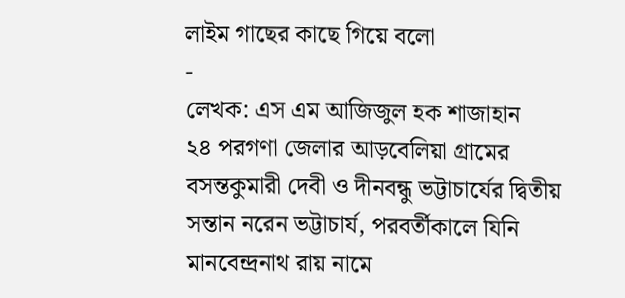লাইম গাছের কাছে গিয়ে বলো
-
লেখক: এস এম আজিজুল হক শাজাহান
২৪ পরগণা জেলার আড়বেলিয়া গ্রামের বসন্তকুমারী দেবী ও দীনবন্ধু ভট্টাচার্যের দ্বিতীয় সন্তান নরেন ভট্টাচার্য, পরবর্তীকালে যিনি মানবেন্দ্রনাথ রায় নামে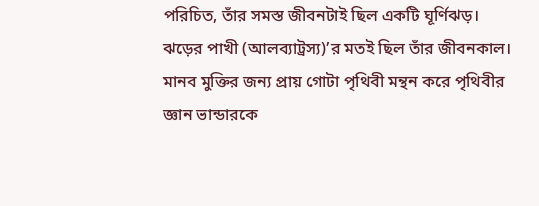পরিচিত, তাঁর সমস্ত জীবনটাই ছিল একটি ঘূর্ণিঝড়। ঝড়ের পাখী (আলব্যাট্রস্য)’র মতই ছিল তাঁর জীবনকাল। মানব মুক্তির জন্য প্রায় গোটা পৃথিবী মন্থন করে পৃথিবীর জ্ঞান ভান্ডারকে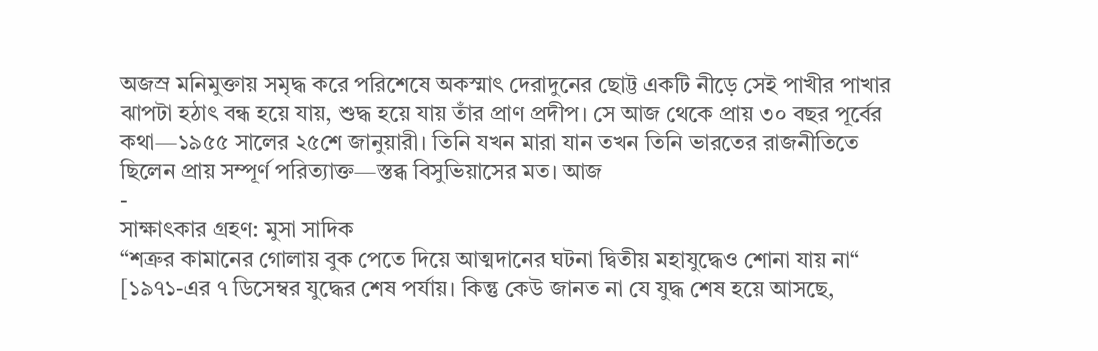অজস্র মনিমুক্তায় সমৃদ্ধ করে পরিশেষে অকস্মাৎ দেরাদুনের ছোট্ট একটি নীড়ে সেই পাখীর পাখার ঝাপটা হঠাৎ বন্ধ হয়ে যায়, শুদ্ধ হয়ে যায় তাঁর প্রাণ প্রদীপ। সে আজ থেকে প্রায় ৩০ বছর পূর্বের কথা—১৯৫৫ সালের ২৫শে জানুয়ারী। তিনি যখন মারা যান তখন তিনি ভারতের রাজনীতিতে ছিলেন প্রায় সম্পূর্ণ পরিত্যাক্ত—স্তব্ধ বিসুভিয়াসের মত। আজ
-
সাক্ষাৎকার গ্রহণ: মুসা সাদিক
“শত্রুর কামানের গোলায় বুক পেতে দিয়ে আত্মদানের ঘটনা দ্বিতীয় মহাযুদ্ধেও শোনা যায় না“
[১৯৭১-এর ৭ ডিসেম্বর যুদ্ধের শেষ পর্যায়। কিন্তু কেউ জানত না যে যুদ্ধ শেষ হয়ে আসছে,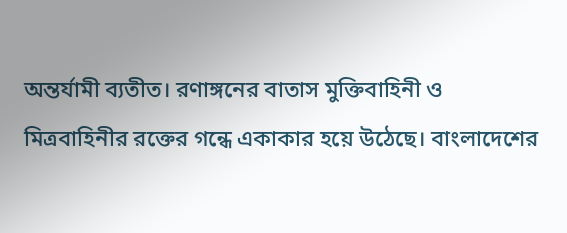অন্তর্যামী ব্যতীত। রণাঙ্গনের বাতাস মুক্তিবাহিনী ও মিত্রবাহিনীর রক্তের গন্ধে একাকার হয়ে উঠেছে। বাংলাদেশের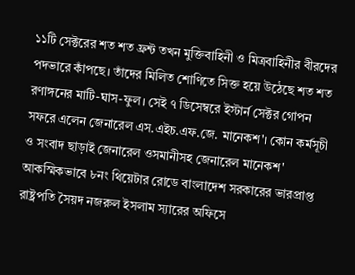১১টি সেক্টরের শত শত ফ্রন্ট তখন মুক্তিবাহিনী ও মিত্রবাহিনীর বীরদের পদভারে কাঁপছে। তাঁদের মিলিত শোণিতে সিক্ত হয়ে উঠেছে শত শত রণাঙ্গনের মাটি-ঘাস-ফুল। সেই ৭ ডিসেম্বরে ইস্টার্ন সেক্টর গোপন সফরে এলেন জেনারেল এস.এইচ.এফ.জে. মানেকশ'। কোন কর্মসূচী ও সংবাদ ছাড়াই জেনারেল ওসমানীসহ জেনারেল মানেকশ' আকস্মিকভাবে ৮নং থিয়েটার রোডে বাংলাদেশ সরকারের ভারপ্রাপ্ত রাষ্ট্রপতি সৈয়দ নজরুল ইসলাম স্যারের অফিসে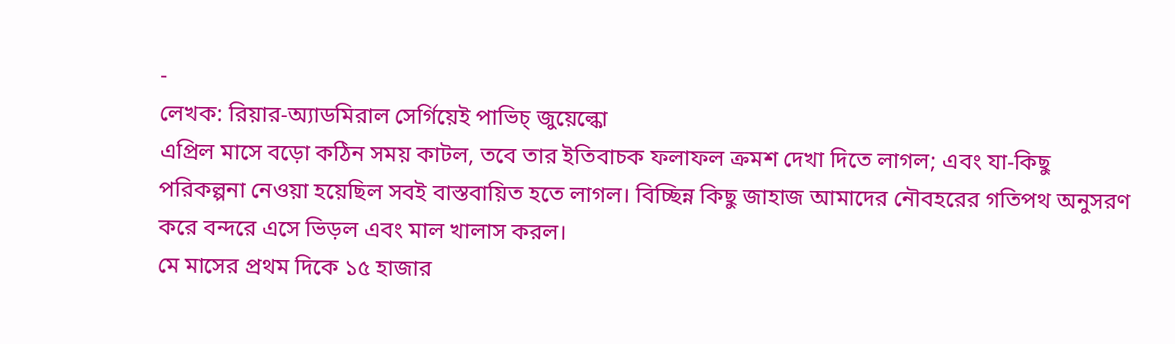-
লেখক: রিয়ার-অ্যাডমিরাল সের্গিয়েই পাভিচ্ জুয়েল্কো
এপ্রিল মাসে বড়ো কঠিন সময় কাটল, তবে তার ইতিবাচক ফলাফল ক্রমশ দেখা দিতে লাগল; এবং যা-কিছু পরিকল্পনা নেওয়া হয়েছিল সবই বাস্তবায়িত হতে লাগল। বিচ্ছিন্ন কিছু জাহাজ আমাদের নৌবহরের গতিপথ অনুসরণ করে বন্দরে এসে ভিড়ল এবং মাল খালাস করল।
মে মাসের প্রথম দিকে ১৫ হাজার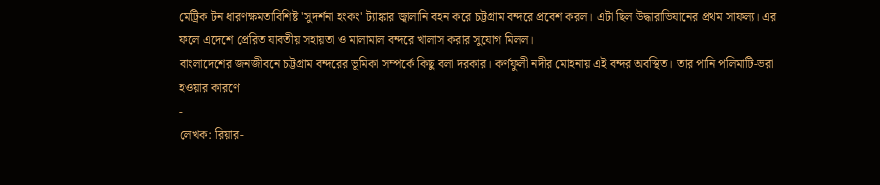মেট্রিক টন ধারণক্ষমতাবিশিষ্ট 'সুদর্শনা হংকং' ট্যাঙ্কার জ্বালানি বহন করে চট্টগ্রাম বন্দরে প্রবেশ করল। এটা ছিল উদ্ধারাভিযানের প্রথম সাফল্য। এর ফলে এদেশে প্রেরিত যাবতীয় সহায়তা ও মালামাল বন্দরে খালাস করার সুযোগ মিলল।
বাংলাদেশের জনজীবনে চট্টগ্রাম বন্দরের ভূমিকা সম্পর্কে কিছু বলা দরকার। কর্ণফুলী নদীর মোহনায় এই বন্দর অবস্থিত। তার পানি পলিমাটি-ভরা হওয়ার কারণে
-
লেখক: রিয়ার-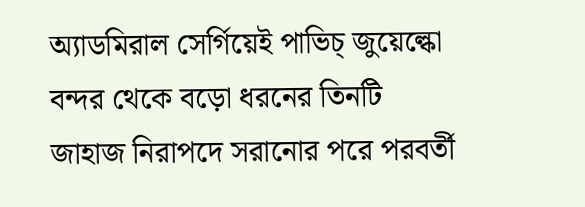অ্যাডমিরাল সের্গিয়েই পাভিচ্ জুয়েল্কো
বন্দর থেকে বড়ো ধরনের তিনটি জাহাজ নিরাপদে সরানোর পরে পরবর্তী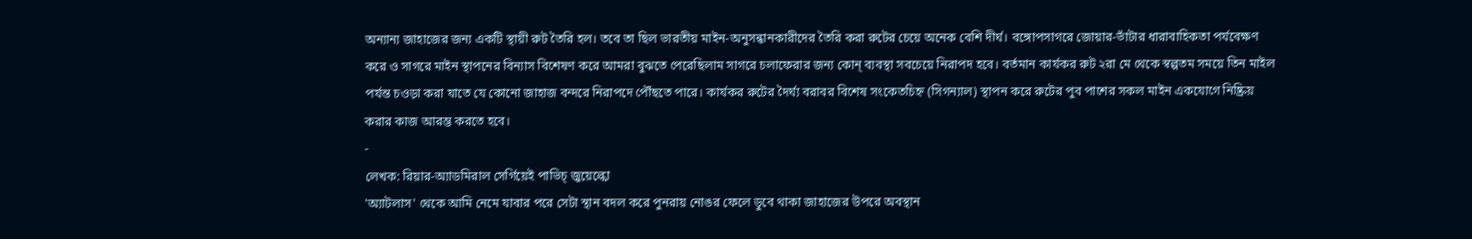অন্যান্য জাহাজের জন্য একটি স্থায়ী রুট তৈরি হল। তবে তা ছিল ভারতীয় মাইন-অনুসন্ধানকারীদের তৈরি করা রুটের চেয়ে অনেক বেশি দীর্ঘ। বঙ্গোপসাগরে জোয়ার-ভাঁটার ধারাবাহিকতা পর্যবেক্ষণ করে ও সাগরে মাইন স্থাপনের বিন্যাস বিশেষণ করে আমরা বুঝতে পেরেছিলাম সাগরে চলাফেরার জন্য কোন্ ব্যবস্থা সবচেয়ে নিরাপদ হবে। বর্তমান কার্যকর রুট ২রা মে থেকে স্বল্পতম সময়ে তিন মাইল পর্যন্ত চওড়া করা যাতে যে কোনো জাহাজ বন্দরে নিরাপদে পৌঁছতে পারে। কার্যকর রুটের দৈর্ঘ্য বরাবর বিশেষ সংকেতচিহ্ন (সিগন্যাল) স্থাপন করে রুটের পুব পাশের সকল মাইন একযোগে নিষ্ক্রিয় করার কাজ আরম্ভ করতে হবে।
-
লেখক: রিয়ার-অ্যাডমিরাল সের্গিয়েই পাভিচ্ জুয়েল্কো
'অ্যাটলাস' থেকে আমি নেমে যাবার পরে সেটা স্থান বদল করে পুনরায় নোঙর ফেলে ডুবে থাকা জাহাজের উপরে অবস্থান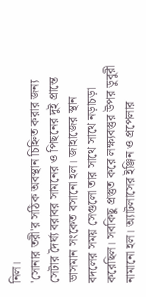নিল।
'সোনার তরী'র সঠিক অবস্থান চিহ্নিত করার জন্য সেটার দৈর্ঘ্য বরাবর সামনের ও পিছনের দুই প্রান্তে ভাসমান সংকেত বসানো হল। জাহাজের স্থান বদলের সময় সেগুলো তার সাথে সাথে নড়াচড়া করেছিল। সবকিছু প্রস্তুত করে লক্ষ্যবস্তুর উপর ডুবুরী নামানো হল। অ্যাটলাসের ইঞ্জিন ও প্রপেলার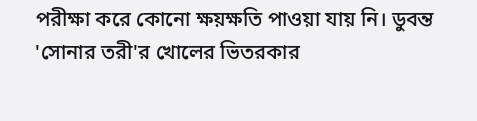পরীক্ষা করে কোনো ক্ষয়ক্ষতি পাওয়া যায় নি। ডুবন্ত 'সোনার তরী'র খোলের ভিতরকার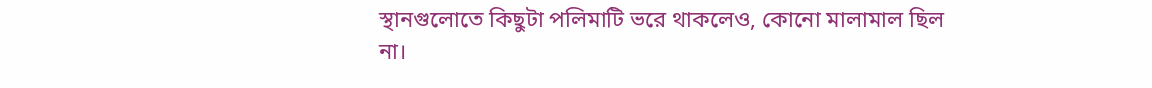স্থানগুলোতে কিছুটা পলিমাটি ভরে থাকলেও, কোনো মালামাল ছিল না।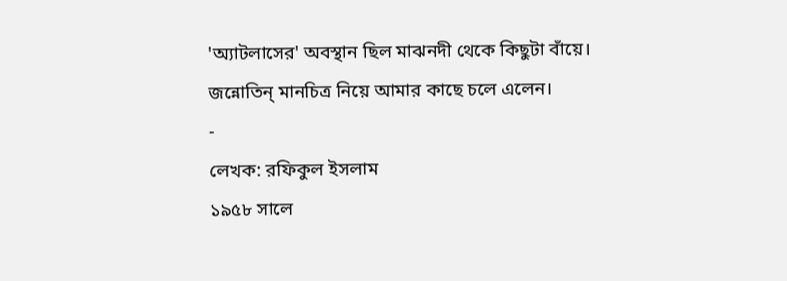'অ্যাটলাসের' অবস্থান ছিল মাঝনদী থেকে কিছুটা বাঁয়ে।
জন্নোতিন্ মানচিত্র নিয়ে আমার কাছে চলে এলেন।
-
লেখক: রফিকুল ইসলাম
১৯৫৮ সালে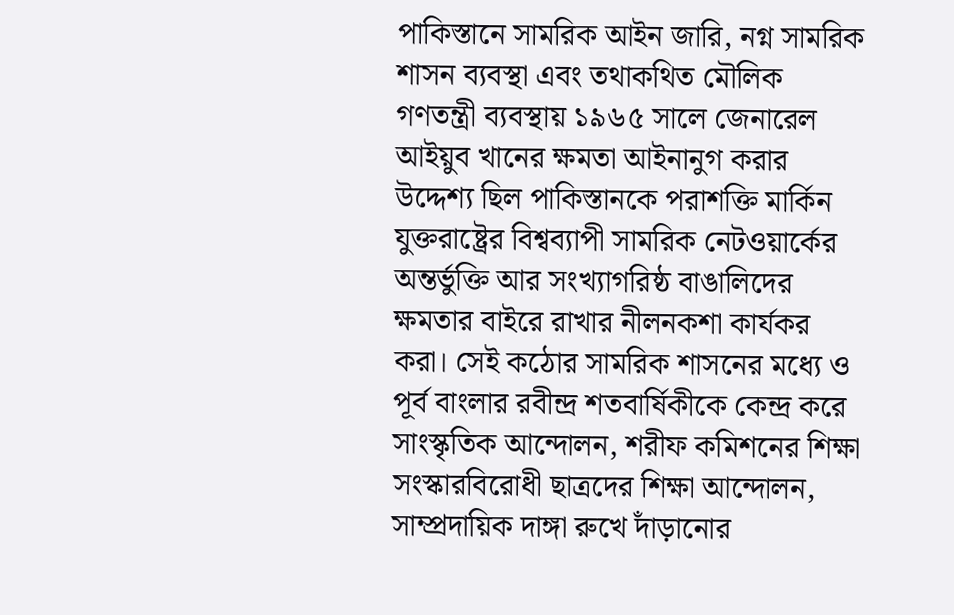পাকিস্তানে সামরিক আইন জারি, নগ্ন সামরিক শাসন ব্যবস্থা এবং তথাকথিত মৌলিক গণতন্ত্রী ব্যবস্থায় ১৯৬৫ সালে জেনারেল আইয়ুব খানের ক্ষমতা আইনানুগ করার উদ্দেশ্য ছিল পাকিস্তানকে পরাশক্তি মার্কিন যুক্তরাষ্ট্রের বিশ্বব্যাপী সামরিক নেটওয়ার্কের অন্তর্ভুক্তি আর সংখ্যাগরিষ্ঠ বাঙালিদের ক্ষমতার বাইরে রাখার নীলনকশা কার্যকর করা। সেই কঠোর সামরিক শাসনের মধ্যে ও পূর্ব বাংলার রবীন্দ্র শতবার্ষিকীকে কেন্দ্র করে সাংস্কৃতিক আন্দোলন, শরীফ কমিশনের শিক্ষা সংস্কারবিরোধী ছাত্রদের শিক্ষা আন্দোলন, সাম্প্রদায়িক দাঙ্গা রুখে দাঁড়ানোর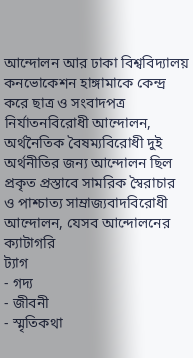আন্দোলন আর ঢাকা বিশ্ববিদ্যালয় কনভোকেশন হাঙ্গামাকে কেন্দ্র করে ছাত্র ও সংবাদপত্র নির্যাতনবিরোধী আন্দোলন, অর্থনৈতিক বৈষম্যবিরোধী দুই অর্থনীতির জন্য আন্দোলন ছিল প্রকৃত প্রস্তাবে সামরিক স্বৈরাচার ও পাশ্চাত্য সাম্রাজ্যবাদবিরোধী আন্দোলন, যেসব আন্দোলনের
ক্যাটাগরি
ট্যাগ
- গদ্য
- জীবনী
- স্মৃতিকথা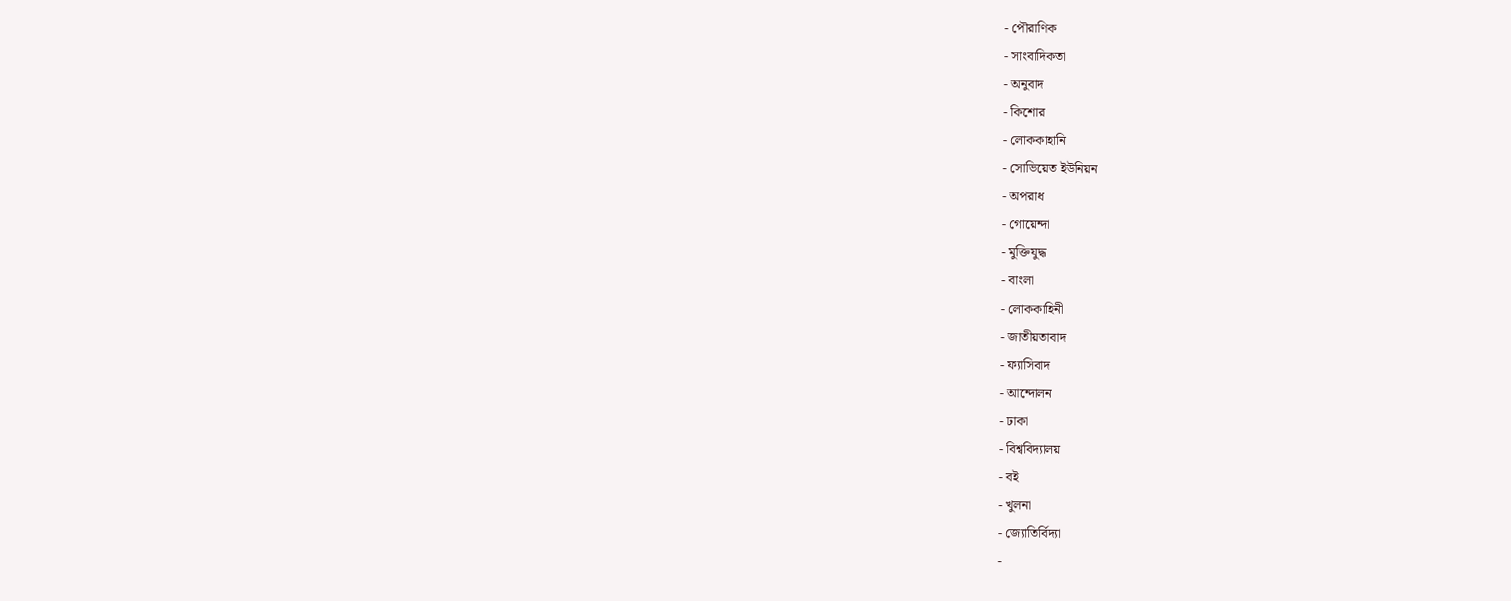- পৌরাণিক
- সাংবাদিকতা
- অনুবাদ
- কিশোর
- লোককাহানি
- সোভিয়েত ইউনিয়ন
- অপরাধ
- গোয়েন্দা
- মুক্তিযুদ্ধ
- বাংলা
- লোককাহিনী
- জাতীয়তাবাদ
- ফ্যাসিবাদ
- আন্দোলন
- ঢাকা
- বিশ্ববিদ্যালয়
- বই
- খুলনা
- জ্যোতির্বিদ্যা
-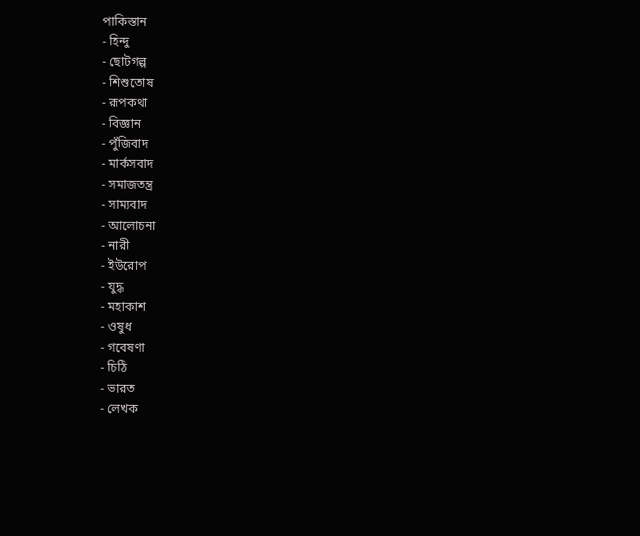পাকিস্তান
- হিন্দু
- ছোটগল্প
- শিশুতোষ
- রূপকথা
- বিজ্ঞান
- পুঁজিবাদ
- মার্কসবাদ
- সমাজতন্ত্র
- সাম্যবাদ
- আলোচনা
- নারী
- ইউরোপ
- যুদ্ধ
- মহাকাশ
- ওষুধ
- গবেষণা
- চিঠি
- ভারত
- লেখক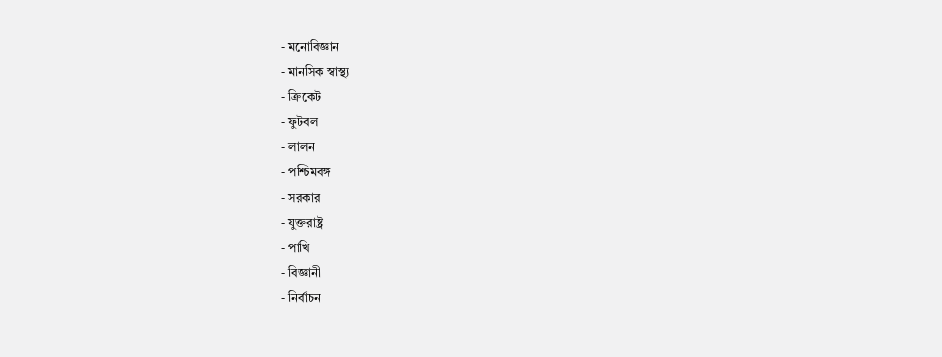- মনোবিজ্ঞান
- মানসিক স্বাস্থ্য
- ক্রিকেট
- ফুটবল
- লালন
- পশ্চিমবঙ্গ
- সরকার
- যুক্তরাষ্ট্র
- পাখি
- বিজ্ঞানী
- নির্বাচন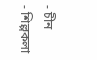- চীন
- শিল্পকলা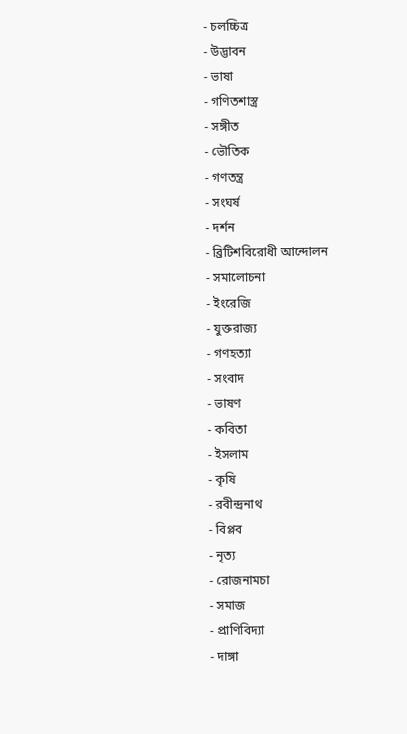- চলচ্চিত্র
- উদ্ভাবন
- ভাষা
- গণিতশাস্ত্র
- সঙ্গীত
- ভৌতিক
- গণতন্ত্র
- সংঘর্ষ
- দর্শন
- ব্রিটিশবিরোধী আন্দোলন
- সমালোচনা
- ইংরেজি
- যুক্তরাজ্য
- গণহত্যা
- সংবাদ
- ভাষণ
- কবিতা
- ইসলাম
- কৃষি
- রবীন্দ্রনাথ
- বিপ্লব
- নৃত্য
- রোজনামচা
- সমাজ
- প্রাণিবিদ্যা
- দাঙ্গা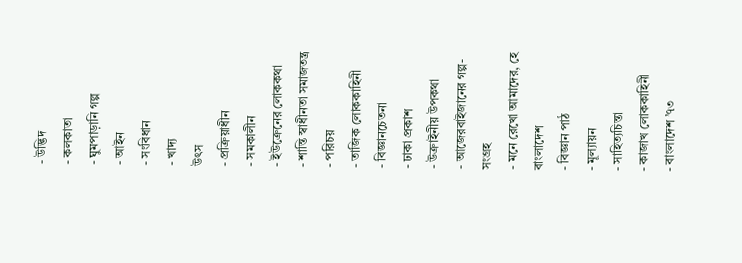- উদ্ভিদ
- কলকাতা
- ঘুমপাড়ানি গল্প
- আইন
- সংবিধান
- খাদ্য
উৎস
- প্রক্রিয়াধীন
- সমকালীন
- ইউক্রেনের লোককথা
- শান্তি স্বাধীনতা সমাজতন্ত্র
- পরিচয়
- তাজিক লোককাহিনী
- বিজ্ঞানচেতনা
- ঢাকা প্রকাশ
- উক্রাইনীয় উপকথা
- আজেরবাইজানের গল্প-সংগ্রহ
- মনে রেখো আমাদের, হে বাংলাদেশ
- বিজ্ঞান পাঠ
- মূল্যায়ন
- সাহিত্যচিন্তা
- কাজাখ লোককাহিনী
- বাংলাদেশ ’৭৩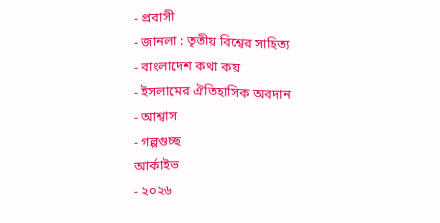- প্রবাসী
- জানলা : তৃতীয় বিশ্বের সাহিত্য
- বাংলাদেশ কথা কয়
- ইসলামের ঐতিহাসিক অবদান
- আশ্বাস
- গল্পগুচ্ছ
আর্কাইভ
- ২০২৬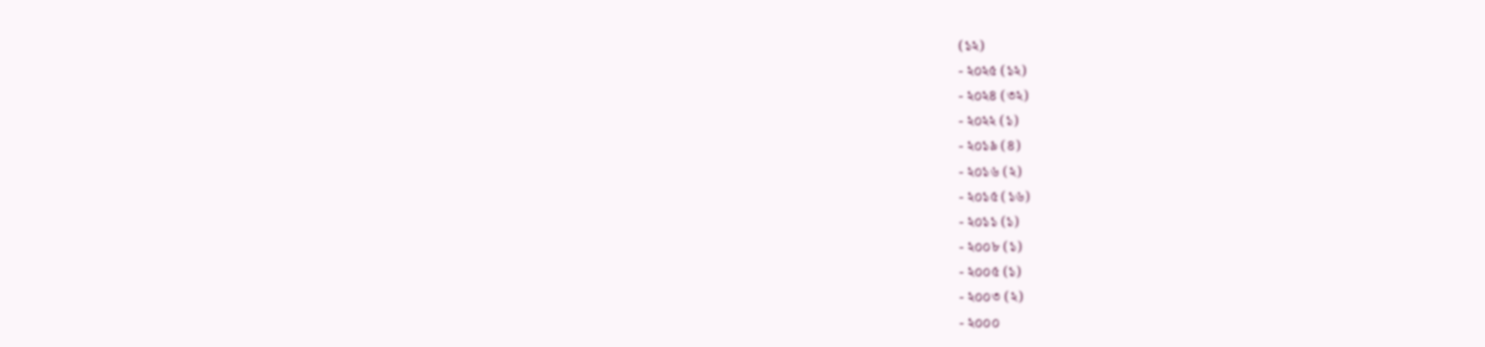(১২)
- ২০২৫ (১২)
- ২০২৪ (৩২)
- ২০২২ (১)
- ২০১৯ (৪)
- ২০১৬ (২)
- ২০১৫ (১৬)
- ২০১১ (১)
- ২০০৮ (১)
- ২০০৫ (১)
- ২০০৩ (২)
- ২০০০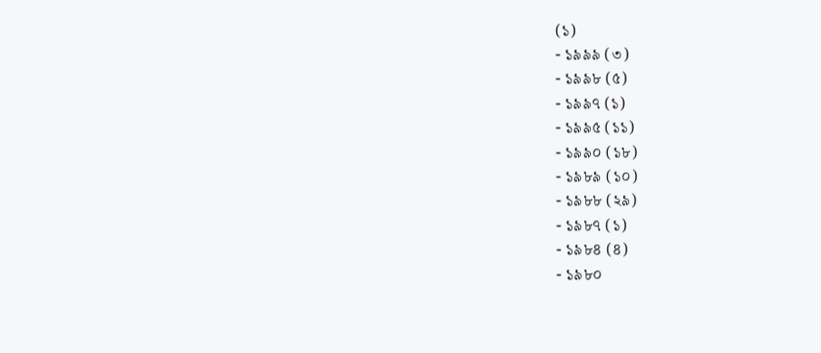(১)
- ১৯৯৯ (৩)
- ১৯৯৮ (৫)
- ১৯৯৭ (১)
- ১৯৯৫ (১১)
- ১৯৯০ (১৮)
- ১৯৮৯ (১০)
- ১৯৮৮ (২৯)
- ১৯৮৭ (১)
- ১৯৮৪ (৪)
- ১৯৮০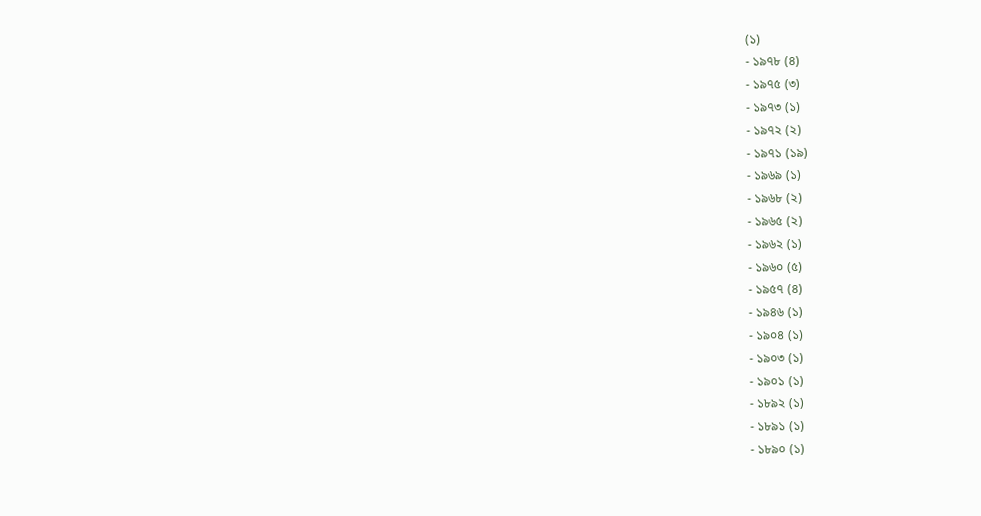(১)
- ১৯৭৮ (৪)
- ১৯৭৫ (৩)
- ১৯৭৩ (১)
- ১৯৭২ (২)
- ১৯৭১ (১৯)
- ১৯৬৯ (১)
- ১৯৬৮ (২)
- ১৯৬৫ (২)
- ১৯৬২ (১)
- ১৯৬০ (৫)
- ১৯৫৭ (৪)
- ১৯৪৬ (১)
- ১৯০৪ (১)
- ১৯০৩ (১)
- ১৯০১ (১)
- ১৮৯২ (১)
- ১৮৯১ (১)
- ১৮৯০ (১)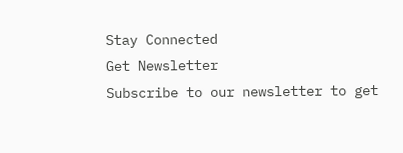Stay Connected
Get Newsletter
Subscribe to our newsletter to get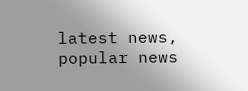latest news, popular news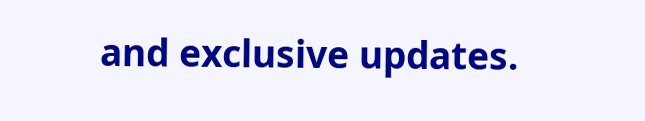and exclusive updates.